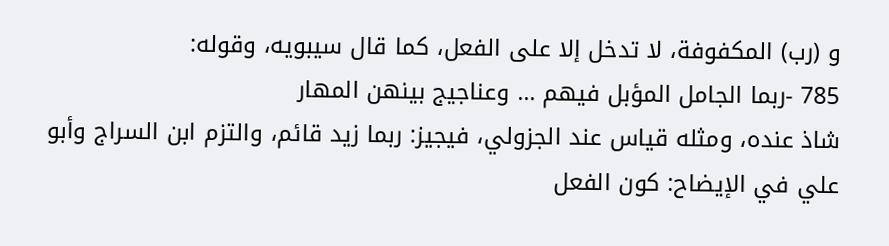و (رب) المكفوفة، لا تدخل إلا على الفعل، كما قال سيبويه، وقوله:
785 -ربما الجامل المؤبل فيهم ... وعناجيج بينهن المهار
شاذ عنده، ومثله قياس عند الجزولي، فيجيز: ربما زيد قائم، والتزم ابن السراج وأبو علي في الإيضاح: كون الفعل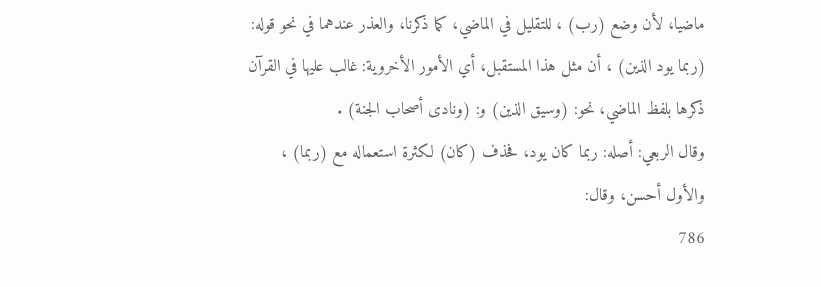ماضيا، لأن وضع (رب) ، للتقليل في الماضي، كما ذكرنا، والعذر عندهما في نحو قوله: (ربما يود الذين) ، أن مثل هذا المستقبل، أي الأمور الأخروية: غالب عليها في القرآن ذكرها بلفظ الماضي، نحو: (وسيق الذين) و: (ونادى أصحاب الجنة) .
وقال الربعي: أصله: ربما كان يود، فحذف (كان) لكثرة استعماله مع (ربما) ، والأول أحسن، وقال:
786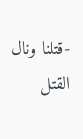-قتلنا ونال القتل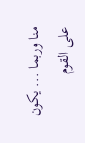منا وربما ... يكون على القوم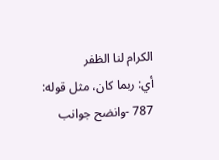الكرام لنا الظفر
أي: ربما كان، مثل قوله:
787 -وانضح جوانب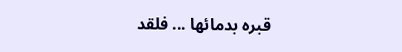قبره بدمائها ... فلقد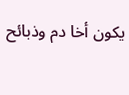يكون أخا دم وذبائح